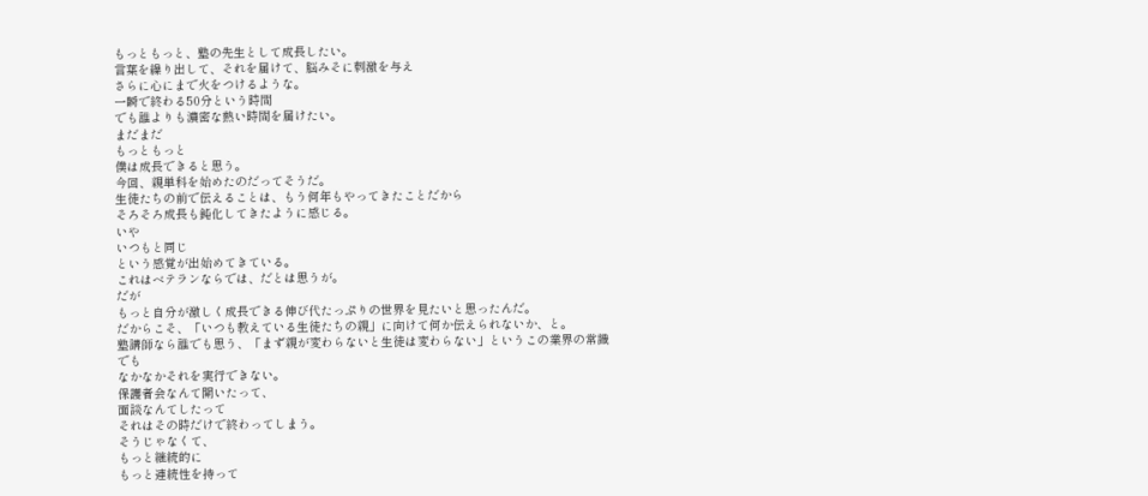もっともっと、塾の先生として成長したい。
言葉を繰り出して、それを届けて、脳みそに刺激を与え
さらに心にまで火をつけるような。
一瞬で終わる50分という時間
でも誰よりも濃密な熱い時間を届けたい。
まだまだ
もっともっと
僕は成長できると思う。
今回、親単科を始めたのだってそうだ。
生徒たちの前で伝えることは、もう何年もやってきたことだから
そろそろ成長も鈍化してきたように感じる。
いや
いつもと同じ
という感覚が出始めてきている。
これはベテランならでは、だとは思うが。
だが
もっと自分が激しく成長できる伸び代たっぷりの世界を見たいと思ったんだ。
だからこそ、「いつも教えている生徒たちの親」に向けて何か伝えられないか、と。
塾講師なら誰でも思う、「まず親が変わらないと生徒は変わらない」というこの業界の常識
でも
なかなかそれを実行できない。
保護者会なんて開いたって、
面談なんてしたって
それはその時だけで終わってしまう。
そうじゃなくて、
もっと継続的に
もっと連続性を持って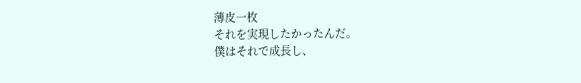薄皮一枚
それを実現したかったんだ。
僕はそれで成長し、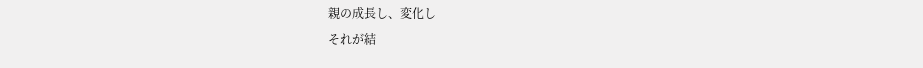親の成長し、変化し
それが結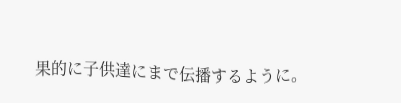果的に子供達にまで伝播するように。